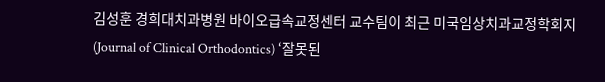김성훈 경희대치과병원 바이오급속교정센터 교수팀이 최근 미국임상치과교정학회지(Journal of Clinical Orthodontics) ‘잘못된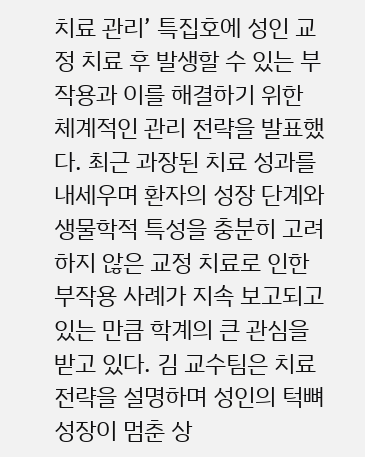치료 관리’ 특집호에 성인 교정 치료 후 발생할 수 있는 부작용과 이를 해결하기 위한 체계적인 관리 전략을 발표했다. 최근 과장된 치료 성과를 내세우며 환자의 성장 단계와 생물학적 특성을 충분히 고려하지 않은 교정 치료로 인한 부작용 사례가 지속 보고되고 있는 만큼 학계의 큰 관심을 받고 있다. 김 교수팀은 치료 전략을 설명하며 성인의 턱뼈 성장이 멈춘 상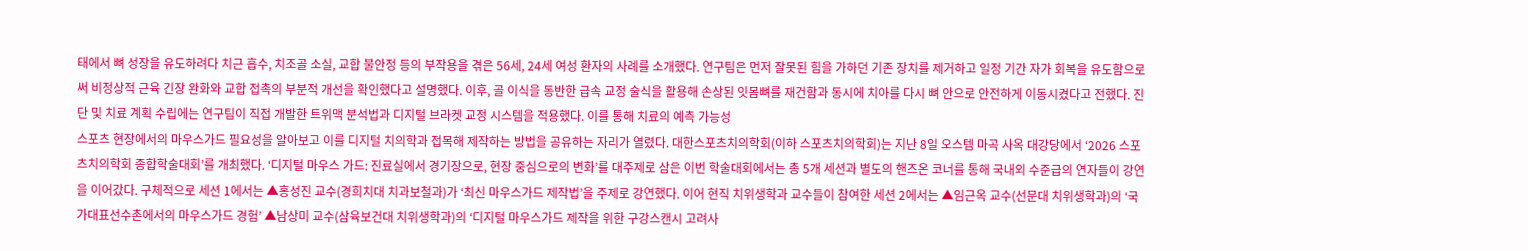태에서 뼈 성장을 유도하려다 치근 흡수, 치조골 소실, 교합 불안정 등의 부작용을 겪은 56세, 24세 여성 환자의 사례를 소개했다. 연구팀은 먼저 잘못된 힘을 가하던 기존 장치를 제거하고 일정 기간 자가 회복을 유도함으로써 비정상적 근육 긴장 완화와 교합 접촉의 부분적 개선을 확인했다고 설명했다. 이후, 골 이식을 동반한 급속 교정 술식을 활용해 손상된 잇몸뼈를 재건함과 동시에 치아를 다시 뼈 안으로 안전하게 이동시켰다고 전했다. 진단 및 치료 계획 수립에는 연구팀이 직접 개발한 트위맥 분석법과 디지털 브라켓 교정 시스템을 적용했다. 이를 통해 치료의 예측 가능성
스포츠 현장에서의 마우스가드 필요성을 알아보고 이를 디지털 치의학과 접목해 제작하는 방법을 공유하는 자리가 열렸다. 대한스포츠치의학회(이하 스포츠치의학회)는 지난 8일 오스템 마곡 사옥 대강당에서 ‘2026 스포츠치의학회 종합학술대회’를 개최했다. ‘디지털 마우스 가드: 진료실에서 경기장으로, 현장 중심으로의 변화’를 대주제로 삼은 이번 학술대회에서는 총 5개 세션과 별도의 핸즈온 코너를 통해 국내외 수준급의 연자들이 강연을 이어갔다. 구체적으로 세션 1에서는 ▲홍성진 교수(경희치대 치과보철과)가 ‘최신 마우스가드 제작법’을 주제로 강연했다. 이어 현직 치위생학과 교수들이 참여한 세션 2에서는 ▲임근옥 교수(선문대 치위생학과)의 ‘국가대표선수촌에서의 마우스가드 경험’ ▲남상미 교수(삼육보건대 치위생학과)의 ‘디지털 마우스가드 제작을 위한 구강스캔시 고려사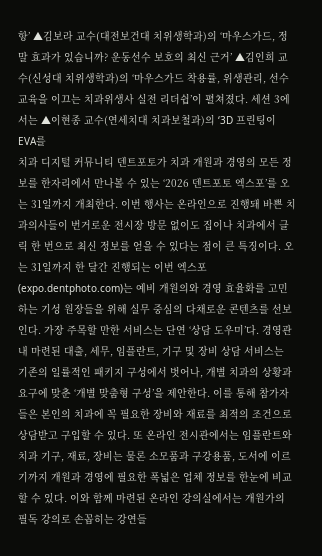항’ ▲김보라 교수(대전보건대 치위생학과)의 ‘마우스가드, 정말 효과가 있습니까? 운동선수 보호의 최신 근거’ ▲김인희 교수(신성대 치위생학과)의 ‘마우스가드 착용률, 위생관리, 선수교육을 이끄는 치과위생사 실전 리더쉽’이 펼쳐졌다. 세션 3에서는 ▲이현종 교수(연세치대 치과보철과)의 ‘3D 프린팅이 EVA를
치과 디지털 커뮤니티 덴트포토가 치과 개원과 경영의 모든 정보를 한자리에서 만나볼 수 있는 ‘2026 덴트포토 엑스포’를 오는 31일까지 개최한다. 이번 행사는 온라인으로 진행돼 바쁜 치과의사들이 번거로운 전시장 방문 없이도 집이나 치과에서 클릭 한 번으로 최신 정보를 얻을 수 있다는 점이 큰 특징이다. 오는 31일까지 한 달간 진행되는 이번 엑스포(expo.dentphoto.com)는 예비 개원의와 경영 효율화를 고민하는 기성 원장들을 위해 실무 중심의 다채로운 콘텐츠를 선보인다. 가장 주목할 만한 서비스는 단연 ‘상담 도우미’다. 경영관 내 마련된 대출, 세무, 임플란트, 기구 및 장비 상담 서비스는 기존의 일률적인 패키지 구성에서 벗어나, 개별 치과의 상황과 요구에 맞춘 ‘개별 맞춤형 구성’을 제안한다. 이를 통해 참가자들은 본인의 치과에 꼭 필요한 장비와 재료를 최적의 조건으로 상담받고 구입할 수 있다. 또 온라인 전시관에서는 임플란트와 치과 기구, 재료, 장비는 물론 소모품과 구강용품, 도서에 이르기까지 개원과 경영에 필요한 폭넓은 업체 정보를 한눈에 비교할 수 있다. 이와 함께 마련된 온라인 강의실에서는 개원가의 필독 강의로 손꼽히는 강연들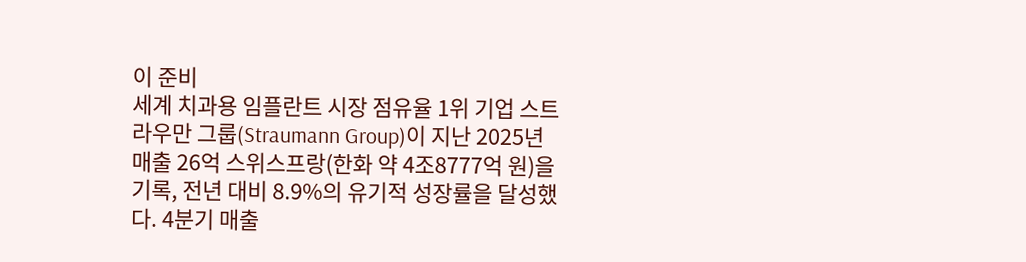이 준비
세계 치과용 임플란트 시장 점유율 1위 기업 스트라우만 그룹(Straumann Group)이 지난 2025년 매출 26억 스위스프랑(한화 약 4조8777억 원)을 기록, 전년 대비 8.9%의 유기적 성장률을 달성했다. 4분기 매출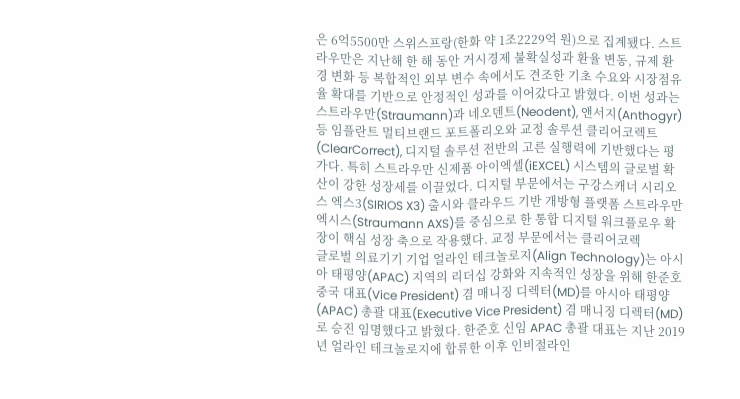은 6억5500만 스위스프랑(한화 약 1조2229억 원)으로 집계됐다. 스트라우만은 지난해 한 해 동안 거시경제 불확실성과 환율 변동, 규제 환경 변화 등 복합적인 외부 변수 속에서도 견조한 기초 수요와 시장점유율 확대를 기반으로 안정적인 성과를 이어갔다고 밝혔다. 이번 성과는 스트라우만(Straumann)과 네오덴트(Neodent), 앤서지(Anthogyr) 등 임플란트 멀티브랜드 포트폴리오와 교정 솔루션 클리어코렉트(ClearCorrect), 디지털 솔루션 전반의 고른 실행력에 기반했다는 평가다. 특히 스트라우만 신제품 아이엑셀(iEXCEL) 시스템의 글로벌 확산이 강한 성장세를 이끌었다. 디지털 부문에서는 구강스캐너 시리오스 엑스3(SIRIOS X3) 출시와 클라우드 기반 개방형 플랫폼 스트라우만 엑시스(Straumann AXS)를 중심으로 한 통합 디지털 워크플로우 확장이 핵심 성장 축으로 작용했다. 교정 부문에서는 클리어코렉
글로벌 의료기기 기업 얼라인 테크놀로지(Align Technology)는 아시아 태평양(APAC) 지역의 리더십 강화와 지속적인 성장을 위해 한준호 중국 대표(Vice President) 겸 매니징 디렉터(MD)를 아시아 태평양(APAC) 총괄 대표(Executive Vice President) 겸 매니징 디렉터(MD)로 승진 임명했다고 밝혔다. 한준호 신임 APAC 총괄 대표는 지난 2019년 얼라인 테크놀로지에 합류한 이후 인비절라인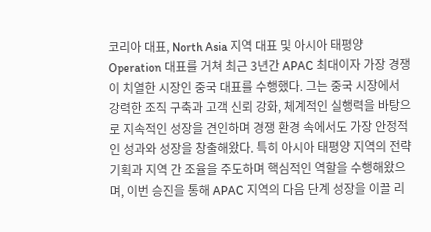코리아 대표, North Asia 지역 대표 및 아시아 태평양 Operation 대표를 거쳐 최근 3년간 APAC 최대이자 가장 경쟁이 치열한 시장인 중국 대표를 수행했다. 그는 중국 시장에서 강력한 조직 구축과 고객 신뢰 강화, 체계적인 실행력을 바탕으로 지속적인 성장을 견인하며 경쟁 환경 속에서도 가장 안정적인 성과와 성장을 창출해왔다. 특히 아시아 태평양 지역의 전략 기획과 지역 간 조율을 주도하며 핵심적인 역할을 수행해왔으며, 이번 승진을 통해 APAC 지역의 다음 단계 성장을 이끌 리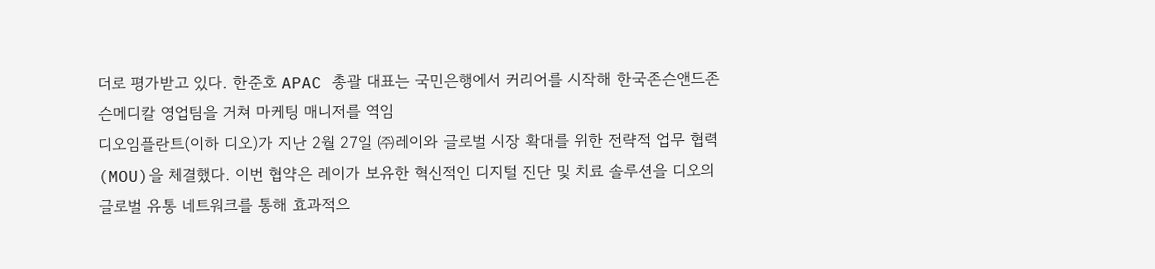더로 평가받고 있다. 한준호 APAC 총괄 대표는 국민은행에서 커리어를 시작해 한국존슨앤드존슨메디칼 영업팀을 거쳐 마케팅 매니저를 역임
디오임플란트(이하 디오)가 지난 2월 27일 ㈜레이와 글로벌 시장 확대를 위한 전략적 업무 협력(MOU)을 체결했다. 이번 협약은 레이가 보유한 혁신적인 디지털 진단 및 치료 솔루션을 디오의 글로벌 유통 네트워크를 통해 효과적으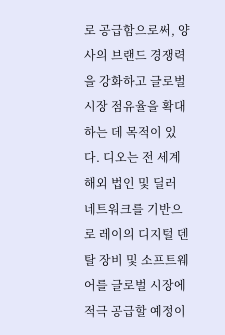로 공급함으로써, 양사의 브랜드 경쟁력을 강화하고 글로벌 시장 점유율을 확대하는 데 목적이 있다. 디오는 전 세계 해외 법인 및 딜러 네트워크를 기반으로 레이의 디지털 덴탈 장비 및 소프트웨어를 글로벌 시장에 적극 공급할 예정이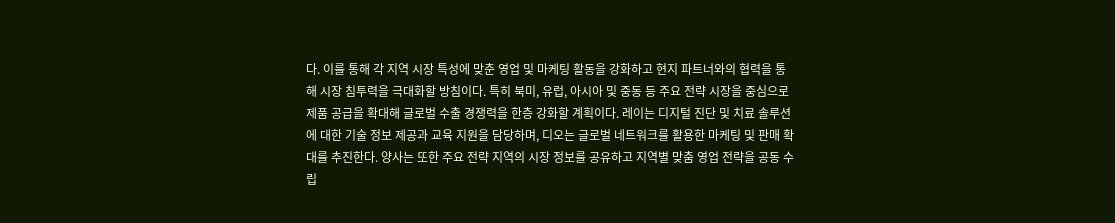다. 이를 통해 각 지역 시장 특성에 맞춘 영업 및 마케팅 활동을 강화하고 현지 파트너와의 협력을 통해 시장 침투력을 극대화할 방침이다. 특히 북미, 유럽, 아시아 및 중동 등 주요 전략 시장을 중심으로 제품 공급을 확대해 글로벌 수출 경쟁력을 한층 강화할 계획이다. 레이는 디지털 진단 및 치료 솔루션에 대한 기술 정보 제공과 교육 지원을 담당하며, 디오는 글로벌 네트워크를 활용한 마케팅 및 판매 확대를 추진한다. 양사는 또한 주요 전략 지역의 시장 정보를 공유하고 지역별 맞춤 영업 전략을 공동 수립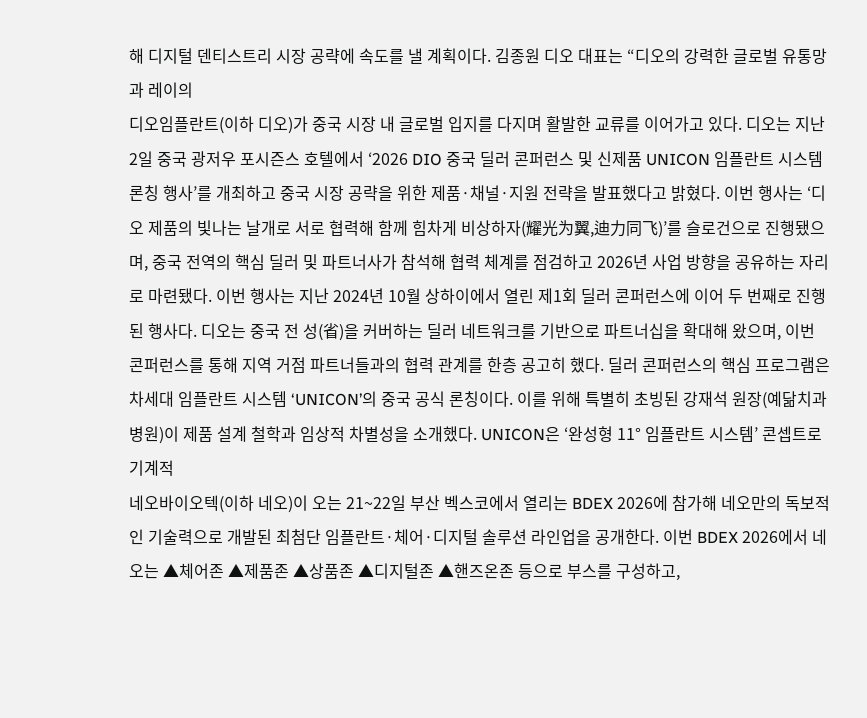해 디지털 덴티스트리 시장 공략에 속도를 낼 계획이다. 김종원 디오 대표는 “디오의 강력한 글로벌 유통망과 레이의
디오임플란트(이하 디오)가 중국 시장 내 글로벌 입지를 다지며 활발한 교류를 이어가고 있다. 디오는 지난 2일 중국 광저우 포시즌스 호텔에서 ‘2026 DIO 중국 딜러 콘퍼런스 및 신제품 UNICON 임플란트 시스템 론칭 행사’를 개최하고 중국 시장 공략을 위한 제품·채널·지원 전략을 발표했다고 밝혔다. 이번 행사는 ‘디오 제품의 빛나는 날개로 서로 협력해 함께 힘차게 비상하자(耀光为翼,迪力同飞)’를 슬로건으로 진행됐으며, 중국 전역의 핵심 딜러 및 파트너사가 참석해 협력 체계를 점검하고 2026년 사업 방향을 공유하는 자리로 마련됐다. 이번 행사는 지난 2024년 10월 상하이에서 열린 제1회 딜러 콘퍼런스에 이어 두 번째로 진행된 행사다. 디오는 중국 전 성(省)을 커버하는 딜러 네트워크를 기반으로 파트너십을 확대해 왔으며, 이번 콘퍼런스를 통해 지역 거점 파트너들과의 협력 관계를 한층 공고히 했다. 딜러 콘퍼런스의 핵심 프로그램은 차세대 임플란트 시스템 ‘UNICON’의 중국 공식 론칭이다. 이를 위해 특별히 초빙된 강재석 원장(예닮치과병원)이 제품 설계 철학과 임상적 차별성을 소개했다. UNICON은 ‘완성형 11° 임플란트 시스템’ 콘셉트로 기계적
네오바이오텍(이하 네오)이 오는 21~22일 부산 벡스코에서 열리는 BDEX 2026에 참가해 네오만의 독보적인 기술력으로 개발된 최첨단 임플란트·체어·디지털 솔루션 라인업을 공개한다. 이번 BDEX 2026에서 네오는 ▲체어존 ▲제품존 ▲상품존 ▲디지털존 ▲핸즈온존 등으로 부스를 구성하고,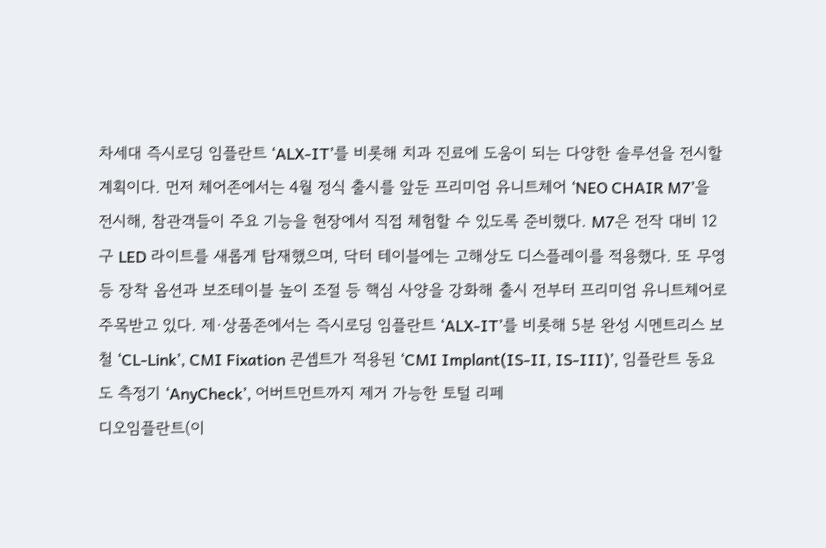차세대 즉시로딩 임플란트 ‘ALX-IT’를 비롯해 치과 진료에 도움이 되는 다양한 솔루션을 전시할 계획이다. 먼저 체어존에서는 4월 정식 출시를 앞둔 프리미엄 유니트체어 ‘NEO CHAIR M7’을 전시해, 참관객들이 주요 기능을 현장에서 직접 체험할 수 있도록 준비했다. M7은 전작 대비 12구 LED 라이트를 새롭게 탑재했으며, 닥터 테이블에는 고해상도 디스플레이를 적용했다. 또 무영등 장착 옵션과 보조테이블 높이 조절 등 핵심 사양을 강화해 출시 전부터 프리미엄 유니트체어로 주목받고 있다. 제·상품존에서는 즉시로딩 임플란트 ‘ALX-IT’를 비롯해 5분 완성 시멘트리스 보철 ‘CL-Link’, CMI Fixation 콘셉트가 적용된 ‘CMI Implant(IS-II, IS-III)’, 임플란트 동요도 측정기 ‘AnyCheck’, 어버트먼트까지 제거 가능한 토털 리페
디오임플란트(이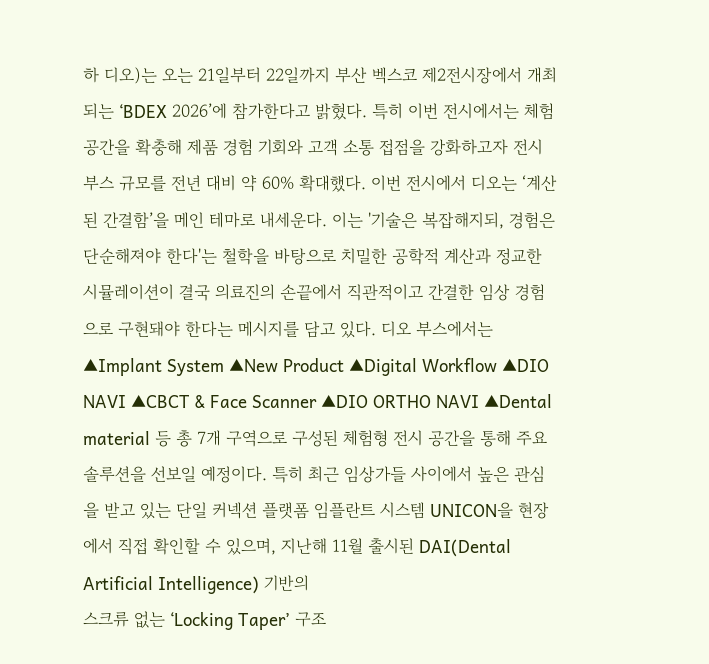하 디오)는 오는 21일부터 22일까지 부산 벡스코 제2전시장에서 개최되는 ‘BDEX 2026’에 참가한다고 밝혔다. 특히 이번 전시에서는 체험 공간을 확충해 제품 경험 기회와 고객 소통 접점을 강화하고자 전시 부스 규모를 전년 대비 약 60% 확대했다. 이번 전시에서 디오는 ‘계산된 간결함’을 메인 테마로 내세운다. 이는 '기술은 복잡해지되, 경험은 단순해져야 한다'는 철학을 바탕으로 치밀한 공학적 계산과 정교한 시뮬레이션이 결국 의료진의 손끝에서 직관적이고 간결한 임상 경험으로 구현돼야 한다는 메시지를 담고 있다. 디오 부스에서는 ▲Implant System ▲New Product ▲Digital Workflow ▲DIO NAVI ▲CBCT & Face Scanner ▲DIO ORTHO NAVI ▲Dental material 등 총 7개 구역으로 구성된 체험형 전시 공간을 통해 주요 솔루션을 선보일 예정이다. 특히 최근 임상가들 사이에서 높은 관심을 받고 있는 단일 커넥션 플랫폼 임플란트 시스템 UNICON을 현장에서 직접 확인할 수 있으며, 지난해 11월 출시된 DAI(Dental Artificial Intelligence) 기반의
스크류 없는 ‘Locking Taper’ 구조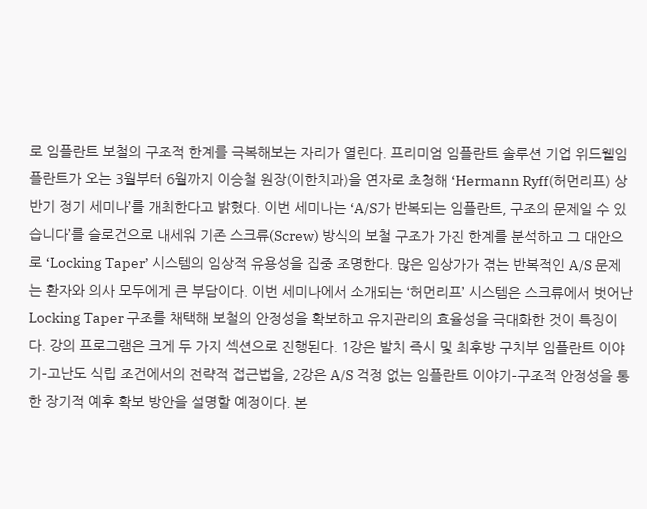로 임플란트 보철의 구조적 한계를 극복해보는 자리가 열린다. 프리미엄 임플란트 솔루션 기업 위드웰임플란트가 오는 3월부터 6월까지 이승철 원장(이한치과)을 연자로 초청해 ‘Hermann Ryff(허먼리프) 상반기 정기 세미나’를 개최한다고 밝혔다. 이번 세미나는 ‘A/S가 반복되는 임플란트, 구조의 문제일 수 있습니다’를 슬로건으로 내세워 기존 스크류(Screw) 방식의 보철 구조가 가진 한계를 분석하고 그 대안으로 ‘Locking Taper’ 시스템의 임상적 유용성을 집중 조명한다. 많은 임상가가 겪는 반복적인 A/S 문제는 환자와 의사 모두에게 큰 부담이다. 이번 세미나에서 소개되는 ‘허먼리프’ 시스템은 스크류에서 벗어난 Locking Taper 구조를 채택해 보철의 안정성을 확보하고 유지관리의 효율성을 극대화한 것이 특징이다. 강의 프로그램은 크게 두 가지 섹션으로 진행된다. 1강은 발치 즉시 및 최후방 구치부 임플란트 이야기–고난도 식립 조건에서의 전략적 접근법을, 2강은 A/S 걱정 없는 임플란트 이야기–구조적 안정성을 통한 장기적 예후 확보 방안을 설명할 예정이다. 본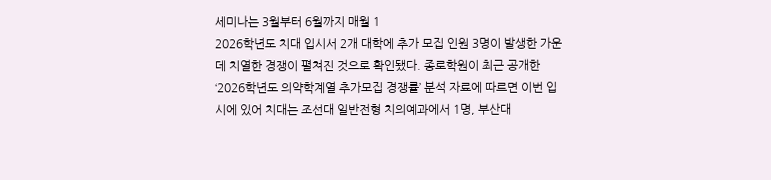세미나는 3월부터 6월까지 매월 1
2026학년도 치대 입시서 2개 대학에 추가 모집 인원 3명이 발생한 가운데 치열한 경쟁이 펼쳐진 것으로 확인됐다. 종로학원이 최근 공개한 ‘2026학년도 의약학계열 추가모집 경쟁률’ 분석 자료에 따르면 이번 입시에 있어 치대는 조선대 일반전형 치의예과에서 1명, 부산대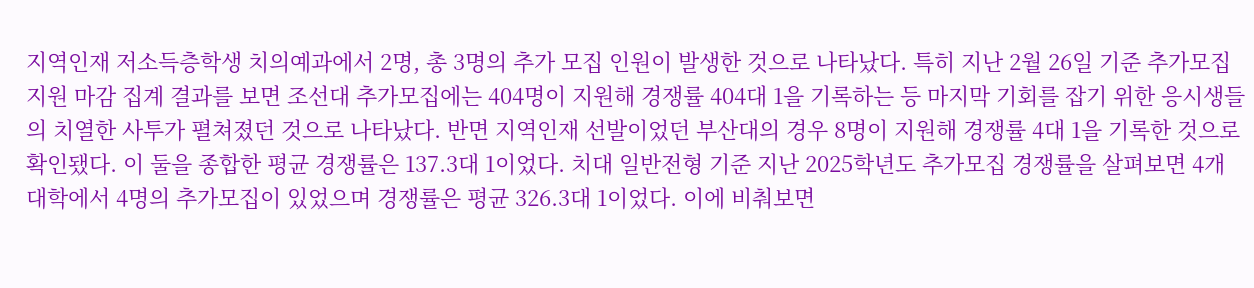지역인재 저소득층학생 치의예과에서 2명, 총 3명의 추가 모집 인원이 발생한 것으로 나타났다. 특히 지난 2월 26일 기준 추가모집 지원 마감 집계 결과를 보면 조선대 추가모집에는 404명이 지원해 경쟁률 404대 1을 기록하는 등 마지막 기회를 잡기 위한 응시생들의 치열한 사투가 펼쳐졌던 것으로 나타났다. 반면 지역인재 선발이었던 부산대의 경우 8명이 지원해 경쟁률 4대 1을 기록한 것으로 확인됐다. 이 둘을 종합한 평균 경쟁률은 137.3대 1이었다. 치대 일반전형 기준 지난 2025학년도 추가모집 경쟁률을 살펴보면 4개 대학에서 4명의 추가모집이 있었으며 경쟁률은 평균 326.3대 1이었다. 이에 비춰보면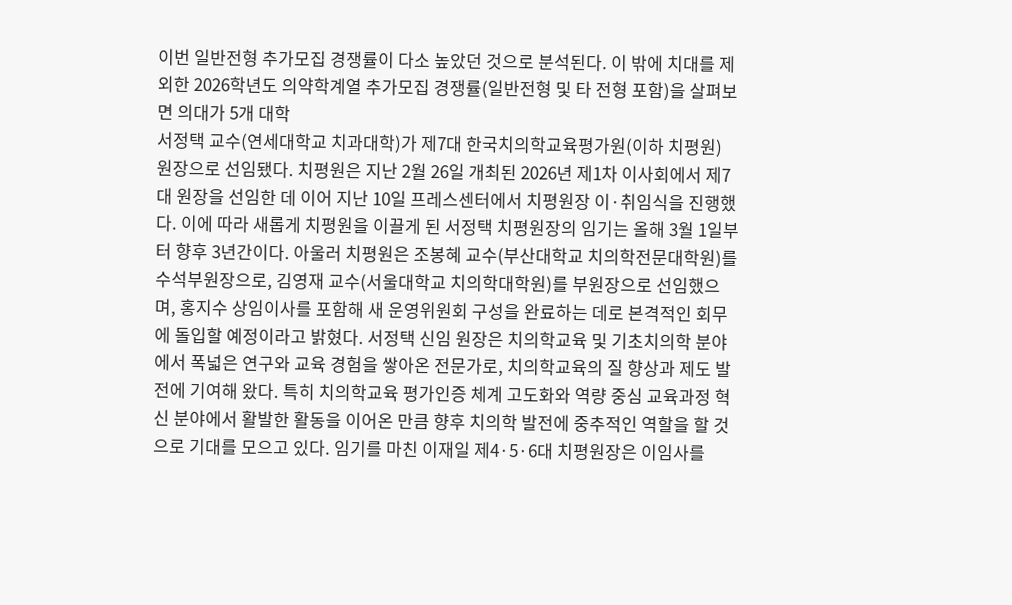이번 일반전형 추가모집 경쟁률이 다소 높았던 것으로 분석된다. 이 밖에 치대를 제외한 2026학년도 의약학계열 추가모집 경쟁률(일반전형 및 타 전형 포함)을 살펴보면 의대가 5개 대학
서정택 교수(연세대학교 치과대학)가 제7대 한국치의학교육평가원(이하 치평원) 원장으로 선임됐다. 치평원은 지난 2월 26일 개최된 2026년 제1차 이사회에서 제7대 원장을 선임한 데 이어 지난 10일 프레스센터에서 치평원장 이·취임식을 진행했다. 이에 따라 새롭게 치평원을 이끌게 된 서정택 치평원장의 임기는 올해 3월 1일부터 향후 3년간이다. 아울러 치평원은 조봉혜 교수(부산대학교 치의학전문대학원)를 수석부원장으로, 김영재 교수(서울대학교 치의학대학원)를 부원장으로 선임했으며, 홍지수 상임이사를 포함해 새 운영위원회 구성을 완료하는 데로 본격적인 회무에 돌입할 예정이라고 밝혔다. 서정택 신임 원장은 치의학교육 및 기초치의학 분야에서 폭넓은 연구와 교육 경험을 쌓아온 전문가로, 치의학교육의 질 향상과 제도 발전에 기여해 왔다. 특히 치의학교육 평가인증 체계 고도화와 역량 중심 교육과정 혁신 분야에서 활발한 활동을 이어온 만큼 향후 치의학 발전에 중추적인 역할을 할 것으로 기대를 모으고 있다. 임기를 마친 이재일 제4·5·6대 치평원장은 이임사를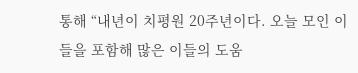통해 “내년이 치평원 20주년이다. 오늘 모인 이들을 포함해 많은 이들의 도움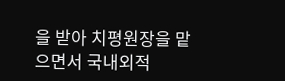을 받아 치평원장을 맡으면서 국내외적